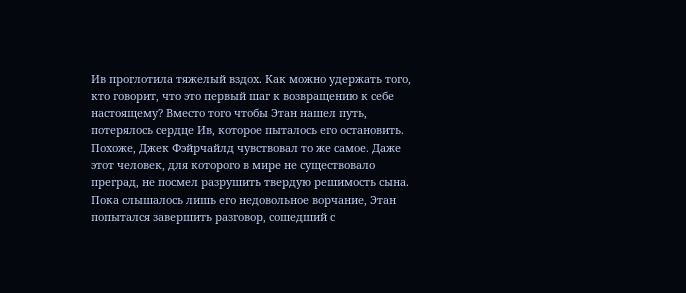Ив проглотила тяжелый вздох. Как можно удержать того, кто говорит, что это первый шаг к возвращению к себе настоящему? Вместо того чтобы Этан нашел путь, потерялось сердце Ив, которое пыталось его остановить.
Похоже, Джек Фэйрчайлд чувствовал то же самое. Даже этот человек, для которого в мире не существовало преград, не посмел разрушить твердую решимость сына. Пока слышалось лишь его недовольное ворчание, Этан попытался завершить разговор, сошедший с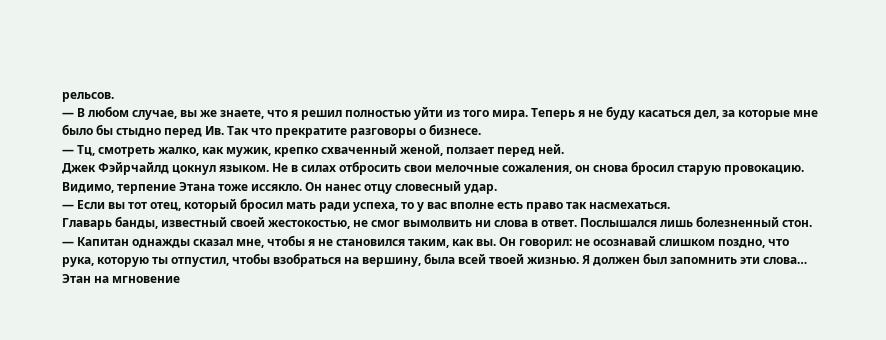рельсов.
— В любом случае, вы же знаете, что я решил полностью уйти из того мира. Теперь я не буду касаться дел, за которые мне было бы стыдно перед Ив. Так что прекратите разговоры о бизнесе.
— Тц, смотреть жалко, как мужик, крепко схваченный женой, ползает перед ней.
Джек Фэйрчайлд цокнул языком. Не в силах отбросить свои мелочные сожаления, он снова бросил старую провокацию. Видимо, терпение Этана тоже иссякло. Он нанес отцу словесный удар.
— Если вы тот отец, который бросил мать ради успеха, то у вас вполне есть право так насмехаться.
Главарь банды, известный своей жестокостью, не смог вымолвить ни слова в ответ. Послышался лишь болезненный стон.
— Капитан однажды сказал мне, чтобы я не становился таким, как вы. Он говорил: не осознавай слишком поздно, что рука, которую ты отпустил, чтобы взобраться на вершину, была всей твоей жизнью. Я должен был запомнить эти слова…
Этан на мгновение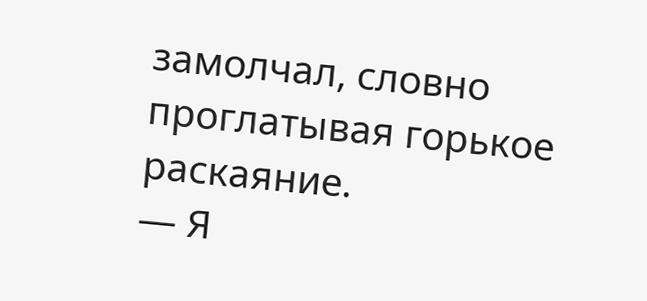замолчал, словно проглатывая горькое раскаяние.
— Я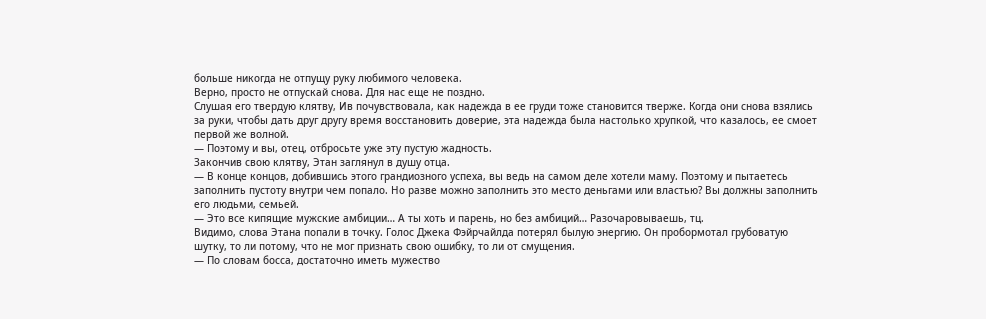больше никогда не отпущу руку любимого человека.
Верно, просто не отпускай снова. Для нас еще не поздно.
Слушая его твердую клятву, Ив почувствовала, как надежда в ее груди тоже становится тверже. Когда они снова взялись за руки, чтобы дать друг другу время восстановить доверие, эта надежда была настолько хрупкой, что казалось, ее смоет первой же волной.
— Поэтому и вы, отец, отбросьте уже эту пустую жадность.
Закончив свою клятву, Этан заглянул в душу отца.
— В конце концов, добившись этого грандиозного успеха, вы ведь на самом деле хотели маму. Поэтому и пытаетесь заполнить пустоту внутри чем попало. Но разве можно заполнить это место деньгами или властью? Вы должны заполнить его людьми, семьей.
— Это все кипящие мужские амбиции… А ты хоть и парень, но без амбиций… Разочаровываешь, тц.
Видимо, слова Этана попали в точку. Голос Джека Фэйрчайлда потерял былую энергию. Он пробормотал грубоватую шутку, то ли потому, что не мог признать свою ошибку, то ли от смущения.
— По словам босса, достаточно иметь мужество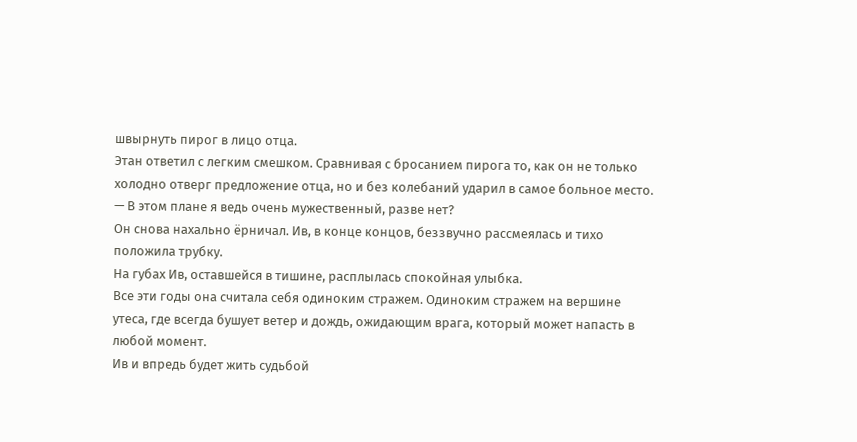швырнуть пирог в лицо отца.
Этан ответил с легким смешком. Сравнивая с бросанием пирога то, как он не только холодно отверг предложение отца, но и без колебаний ударил в самое больное место.
— В этом плане я ведь очень мужественный, разве нет?
Он снова нахально ёрничал. Ив, в конце концов, беззвучно рассмеялась и тихо положила трубку.
На губах Ив, оставшейся в тишине, расплылась спокойная улыбка.
Все эти годы она считала себя одиноким стражем. Одиноким стражем на вершине утеса, где всегда бушует ветер и дождь, ожидающим врага, который может напасть в любой момент.
Ив и впредь будет жить судьбой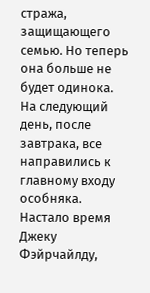стража, защищающего семью. Но теперь она больше не будет одинока.
На следующий день, после завтрака, все направились к главному входу особняка.
Настало время Джеку Фэйрчайлду,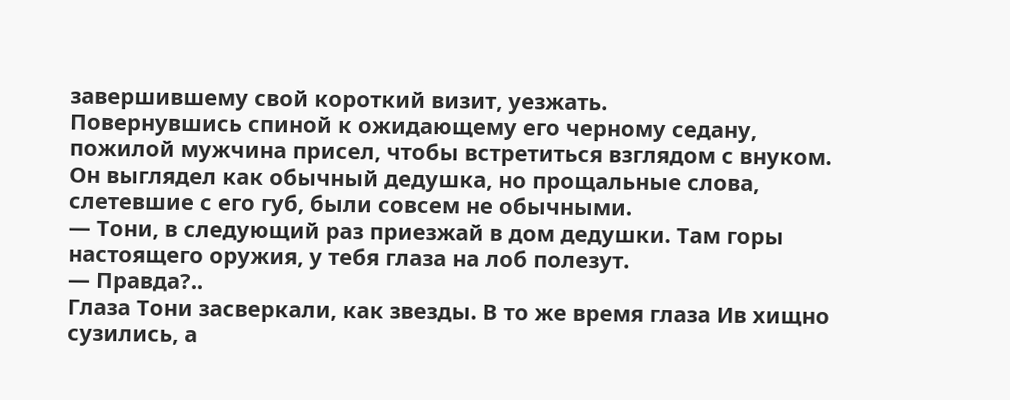завершившему свой короткий визит, уезжать.
Повернувшись спиной к ожидающему его черному седану, пожилой мужчина присел, чтобы встретиться взглядом с внуком. Он выглядел как обычный дедушка, но прощальные слова, слетевшие с его губ, были совсем не обычными.
— Тони, в следующий раз приезжай в дом дедушки. Там горы настоящего оружия, у тебя глаза на лоб полезут.
— Правда?..
Глаза Тони засверкали, как звезды. В то же время глаза Ив хищно сузились, а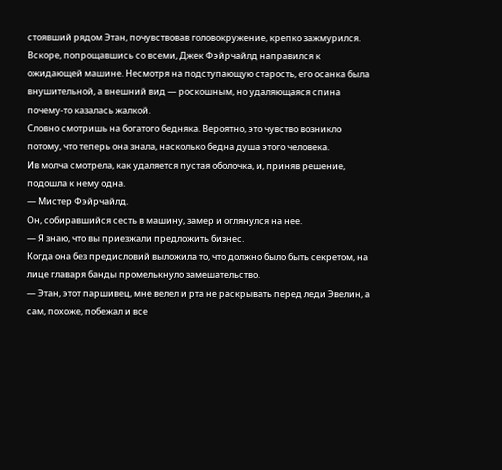стоявший рядом Этан, почувствовав головокружение, крепко зажмурился.
Вскоре, попрощавшись со всеми, Джек Фэйрчайлд направился к ожидающей машине. Несмотря на подступающую старость, его осанка была внушительной, а внешний вид — роскошным, но удаляющаяся спина почему-то казалась жалкой.
Словно смотришь на богатого бедняка. Вероятно, это чувство возникло потому, что теперь она знала, насколько бедна душа этого человека.
Ив молча смотрела, как удаляется пустая оболочка, и, приняв решение, подошла к нему одна.
— Мистер Фэйрчайлд.
Он, собиравшийся сесть в машину, замер и оглянулся на нее.
— Я знаю, что вы приезжали предложить бизнес.
Когда она без предисловий выложила то, что должно было быть секретом, на лице главаря банды промелькнуло замешательство.
— Этан, этот паршивец, мне велел и рта не раскрывать перед леди Эвелин, а сам, похоже, побежал и все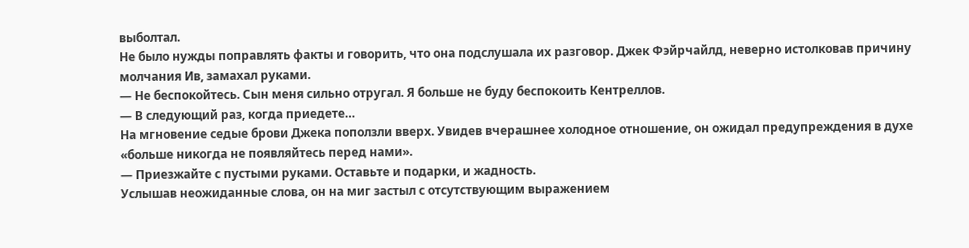выболтал.
Не было нужды поправлять факты и говорить, что она подслушала их разговор. Джек Фэйрчайлд, неверно истолковав причину молчания Ив, замахал руками.
— Не беспокойтесь. Сын меня сильно отругал. Я больше не буду беспокоить Кентреллов.
— В следующий раз, когда приедете…
На мгновение седые брови Джека поползли вверх. Увидев вчерашнее холодное отношение, он ожидал предупреждения в духе «больше никогда не появляйтесь перед нами».
— Приезжайте с пустыми руками. Оставьте и подарки, и жадность.
Услышав неожиданные слова, он на миг застыл с отсутствующим выражением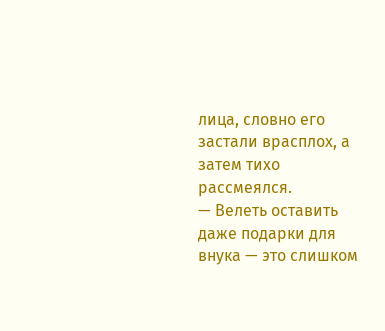лица, словно его застали врасплох, а затем тихо рассмеялся.
— Велеть оставить даже подарки для внука — это слишком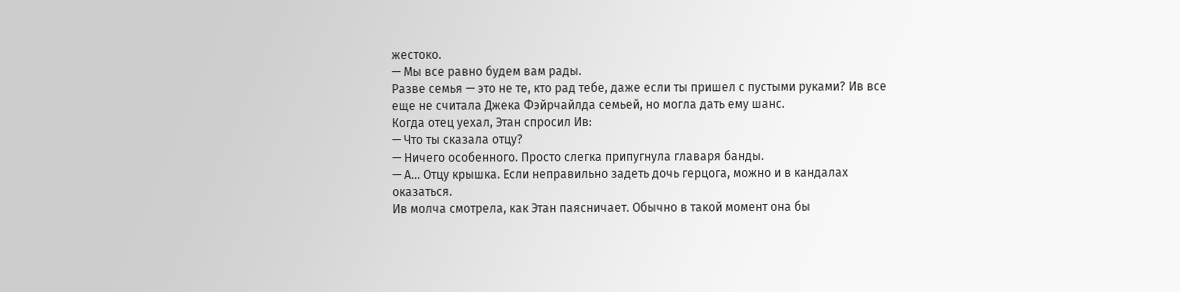жестоко.
— Мы все равно будем вам рады.
Разве семья — это не те, кто рад тебе, даже если ты пришел с пустыми руками? Ив все еще не считала Джека Фэйрчайлда семьей, но могла дать ему шанс.
Когда отец уехал, Этан спросил Ив:
— Что ты сказала отцу?
— Ничего особенного. Просто слегка припугнула главаря банды.
— А… Отцу крышка. Если неправильно задеть дочь герцога, можно и в кандалах оказаться.
Ив молча смотрела, как Этан паясничает. Обычно в такой момент она бы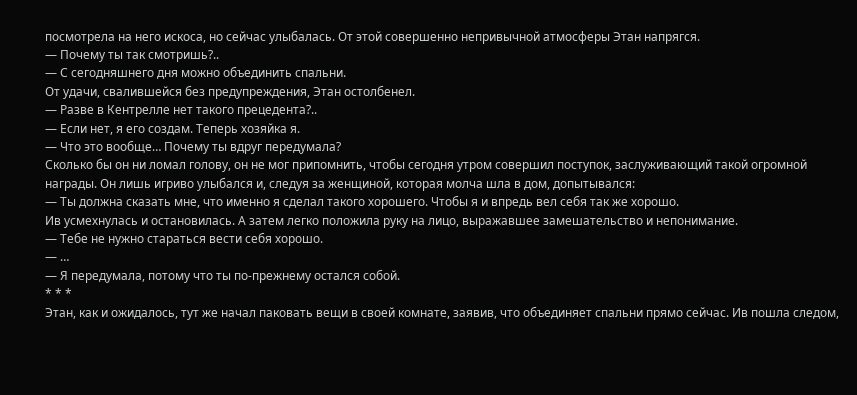посмотрела на него искоса, но сейчас улыбалась. От этой совершенно непривычной атмосферы Этан напрягся.
— Почему ты так смотришь?..
— С сегодняшнего дня можно объединить спальни.
От удачи, свалившейся без предупреждения, Этан остолбенел.
— Разве в Кентрелле нет такого прецедента?..
— Если нет, я его создам. Теперь хозяйка я.
— Что это вообще… Почему ты вдруг передумала?
Сколько бы он ни ломал голову, он не мог припомнить, чтобы сегодня утром совершил поступок, заслуживающий такой огромной награды. Он лишь игриво улыбался и, следуя за женщиной, которая молча шла в дом, допытывался:
— Ты должна сказать мне, что именно я сделал такого хорошего. Чтобы я и впредь вел себя так же хорошо.
Ив усмехнулась и остановилась. А затем легко положила руку на лицо, выражавшее замешательство и непонимание.
— Тебе не нужно стараться вести себя хорошо.
— …
— Я передумала, потому что ты по-прежнему остался собой.
* * *
Этан, как и ожидалось, тут же начал паковать вещи в своей комнате, заявив, что объединяет спальни прямо сейчас. Ив пошла следом,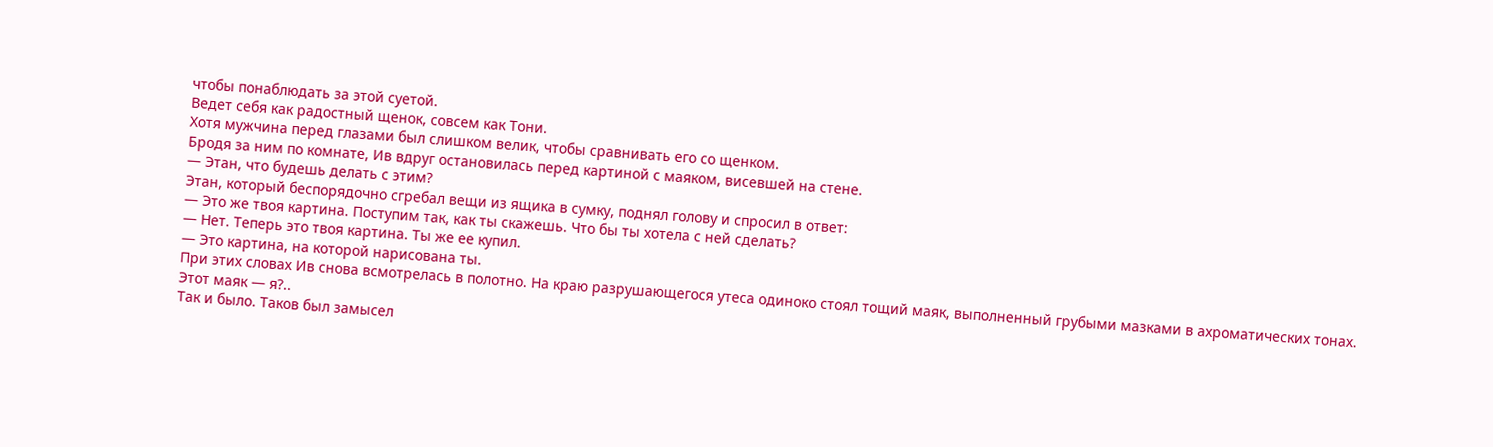чтобы понаблюдать за этой суетой.
Ведет себя как радостный щенок, совсем как Тони.
Хотя мужчина перед глазами был слишком велик, чтобы сравнивать его со щенком.
Бродя за ним по комнате, Ив вдруг остановилась перед картиной с маяком, висевшей на стене.
— Этан, что будешь делать с этим?
Этан, который беспорядочно сгребал вещи из ящика в сумку, поднял голову и спросил в ответ:
— Это же твоя картина. Поступим так, как ты скажешь. Что бы ты хотела с ней сделать?
— Нет. Теперь это твоя картина. Ты же ее купил.
— Это картина, на которой нарисована ты.
При этих словах Ив снова всмотрелась в полотно. На краю разрушающегося утеса одиноко стоял тощий маяк, выполненный грубыми мазками в ахроматических тонах.
Этот маяк — я?..
Так и было. Таков был замысел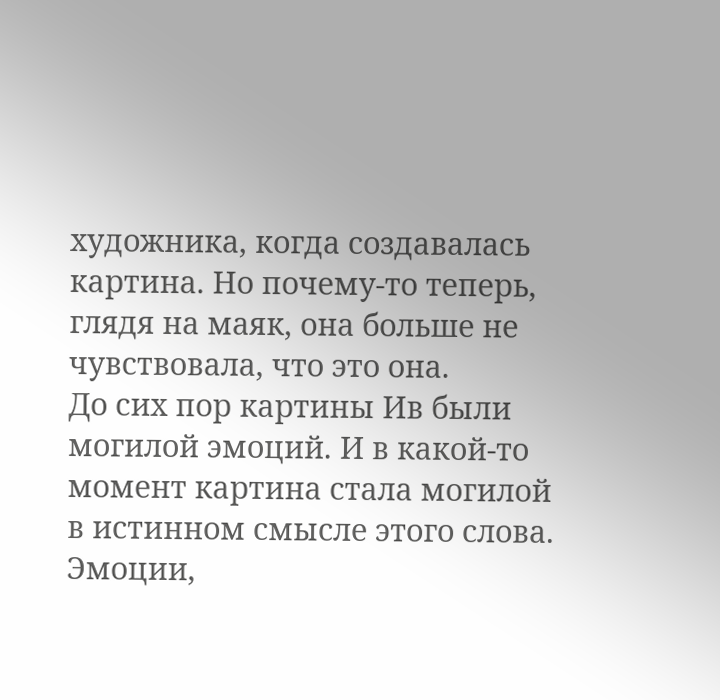художника, когда создавалась картина. Но почему-то теперь, глядя на маяк, она больше не чувствовала, что это она.
До сих пор картины Ив были могилой эмоций. И в какой-то момент картина стала могилой в истинном смысле этого слова. Эмоции,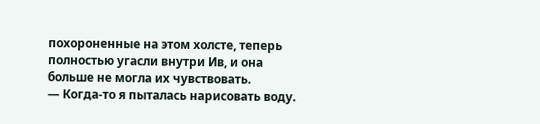похороненные на этом холсте, теперь полностью угасли внутри Ив, и она больше не могла их чувствовать.
— Когда-то я пыталась нарисовать воду.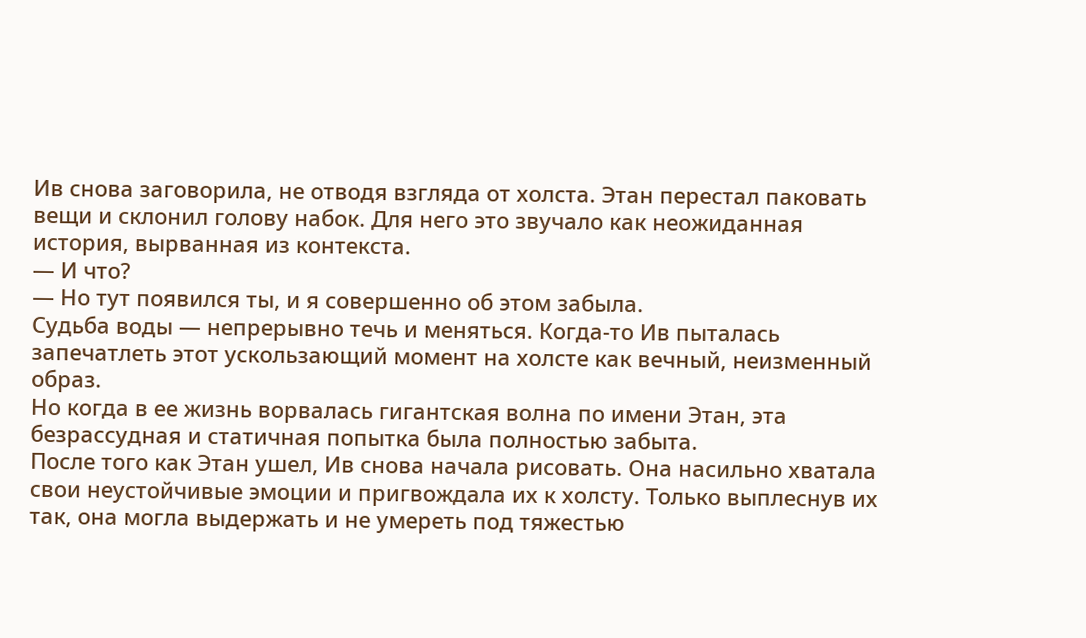Ив снова заговорила, не отводя взгляда от холста. Этан перестал паковать вещи и склонил голову набок. Для него это звучало как неожиданная история, вырванная из контекста.
— И что?
— Но тут появился ты, и я совершенно об этом забыла.
Судьба воды — непрерывно течь и меняться. Когда-то Ив пыталась запечатлеть этот ускользающий момент на холсте как вечный, неизменный образ.
Но когда в ее жизнь ворвалась гигантская волна по имени Этан, эта безрассудная и статичная попытка была полностью забыта.
После того как Этан ушел, Ив снова начала рисовать. Она насильно хватала свои неустойчивые эмоции и пригвождала их к холсту. Только выплеснув их так, она могла выдержать и не умереть под тяжестью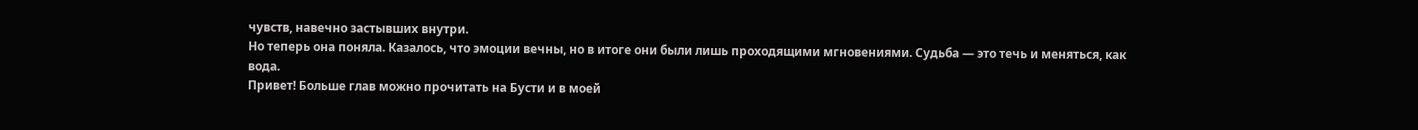чувств, навечно застывших внутри.
Но теперь она поняла. Казалось, что эмоции вечны, но в итоге они были лишь проходящими мгновениями. Судьба — это течь и меняться, как вода.
Привет! Больше глав можно прочитать на Бусти и в моей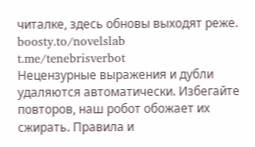читалке, здесь обновы выходят реже.
boosty.to/novelslab
t.me/tenebrisverbot
Нецензурные выражения и дубли удаляются автоматически. Избегайте повторов, наш робот обожает их сжирать. Правила и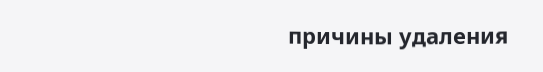причины удаления